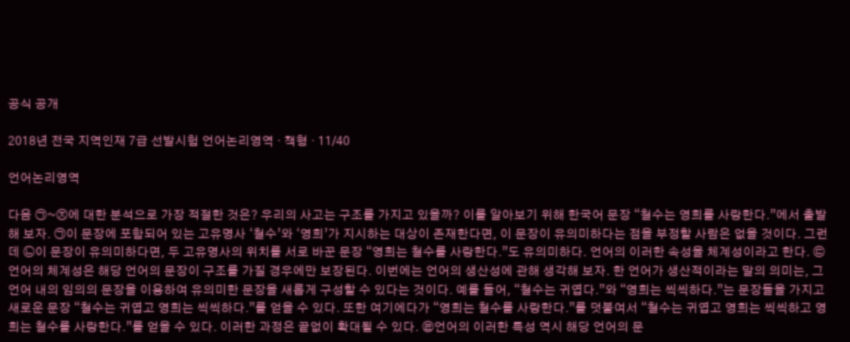공식 공개

2018년 전국 지역인재 7급 선발시험 언어논리영역 · 책형 · 11/40

언어논리영역

다음 ㉠~㉨에 대한 분석으로 가장 적절한 것은? 우리의 사고는 구조를 가지고 있을까? 이를 알아보기 위해 한국어 문장 “철수는 영희를 사랑한다.”에서 출발해 보자. ㉠이 문장에 포함되어 있는 고유명사 ‘철수’와 ‘영희’가 지시하는 대상이 존재한다면, 이 문장이 유의미하다는 점을 부정할 사람은 없을 것이다. 그런데 ㉡이 문장이 유의미하다면, 두 고유명사의 위치를 서로 바꾼 문장 “영희는 철수를 사랑한다.”도 유의미하다. 언어의 이러한 속성을 체계성이라고 한다. ㉢언어의 체계성은 해당 언어의 문장이 구조를 가질 경우에만 보장된다. 이번에는 언어의 생산성에 관해 생각해 보자. 한 언어가 생산적이라는 말의 의미는, 그 언어 내의 임의의 문장을 이용하여 유의미한 문장을 새롭게 구성할 수 있다는 것이다. 예를 들어, “철수는 귀엽다.”와 “영희는 씩씩하다.”는 문장들을 가지고 새로운 문장 “철수는 귀엽고 영희는 씩씩하다.”를 얻을 수 있다. 또한 여기에다가 “영희는 철수를 사랑한다.”를 덧붙여서 “철수는 귀엽고 영희는 씩씩하고 영희는 철수를 사랑한다.”를 얻을 수 있다. 이러한 과정은 끝없이 확대될 수 있다. ㉣언어의 이러한 특성 역시 해당 언어의 문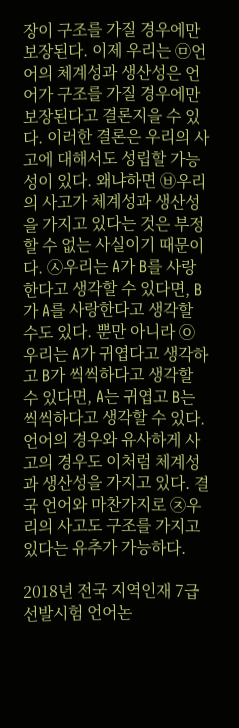장이 구조를 가질 경우에만 보장된다. 이제 우리는 ㉤언어의 체계성과 생산성은 언어가 구조를 가질 경우에만 보장된다고 결론지을 수 있다. 이러한 결론은 우리의 사고에 대해서도 성립할 가능성이 있다. 왜냐하면 ㉥우리의 사고가 체계성과 생산성을 가지고 있다는 것은 부정할 수 없는 사실이기 때문이다. ㉦우리는 A가 B를 사랑한다고 생각할 수 있다면, B가 A를 사랑한다고 생각할 수도 있다. 뿐만 아니라 ㉧우리는 A가 귀엽다고 생각하고 B가 씩씩하다고 생각할 수 있다면, A는 귀엽고 B는 씩씩하다고 생각할 수 있다. 언어의 경우와 유사하게 사고의 경우도 이처럼 체계성과 생산성을 가지고 있다. 결국 언어와 마찬가지로 ㉨우리의 사고도 구조를 가지고 있다는 유추가 가능하다.

2018년 전국 지역인재 7급 선발시험 언어논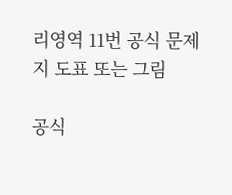리영역 11번 공식 문제지 도표 또는 그림

공식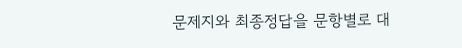문제지와 최종정답을 문항별로 대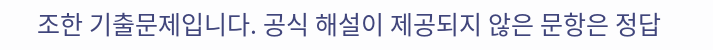조한 기출문제입니다. 공식 해설이 제공되지 않은 문항은 정답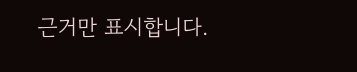근거만 표시합니다.